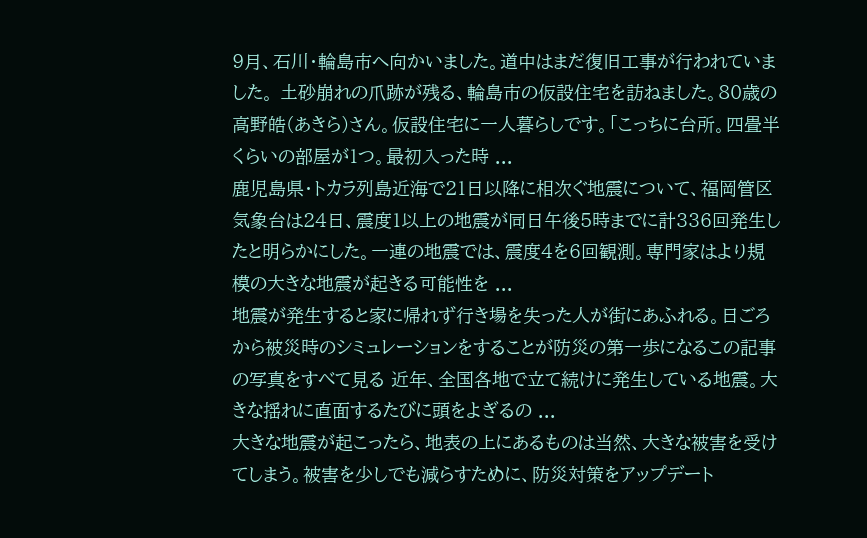9月、石川・輪島市へ向かいました。道中はまだ復旧工事が行われていました。 土砂崩れの爪跡が残る、輪島市の仮設住宅を訪ねました。80歳の高野皓(あきら)さん。仮設住宅に一人暮らしです。「こっちに台所。四畳半くらいの部屋が1つ。最初入った時 ...
鹿児島県・トカラ列島近海で21日以降に相次ぐ地震について、福岡管区気象台は24日、震度1以上の地震が同日午後5時までに計336回発生したと明らかにした。一連の地震では、震度4を6回観測。専門家はより規模の大きな地震が起きる可能性を ...
地震が発生すると家に帰れず行き場を失った人が街にあふれる。日ごろから被災時のシミュレーションをすることが防災の第一歩になるこの記事の写真をすべて見る 近年、全国各地で立て続けに発生している地震。大きな揺れに直面するたびに頭をよぎるの ...
大きな地震が起こったら、地表の上にあるものは当然、大きな被害を受けてしまう。被害を少しでも減らすために、防災対策をアップデート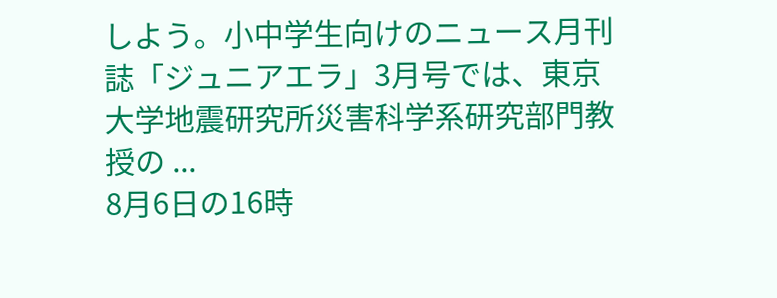しよう。小中学生向けのニュース月刊誌「ジュニアエラ」3月号では、東京大学地震研究所災害科学系研究部門教授の ...
8月6日の16時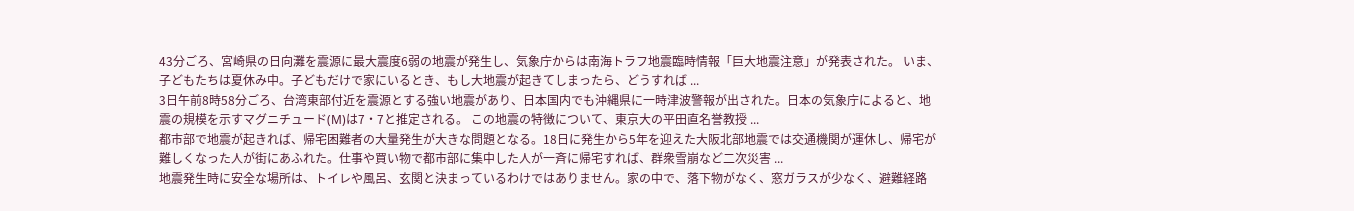43分ごろ、宮崎県の日向灘を震源に最大震度6弱の地震が発生し、気象庁からは南海トラフ地震臨時情報「巨大地震注意」が発表された。 いま、子どもたちは夏休み中。子どもだけで家にいるとき、もし大地震が起きてしまったら、どうすれば ...
3日午前8時58分ごろ、台湾東部付近を震源とする強い地震があり、日本国内でも沖縄県に一時津波警報が出された。日本の気象庁によると、地震の規模を示すマグニチュード(M)は7・7と推定される。 この地震の特徴について、東京大の平田直名誉教授 ...
都市部で地震が起きれば、帰宅困難者の大量発生が大きな問題となる。18日に発生から5年を迎えた大阪北部地震では交通機関が運休し、帰宅が難しくなった人が街にあふれた。仕事や買い物で都市部に集中した人が一斉に帰宅すれば、群衆雪崩など二次災害 ...
地震発生時に安全な場所は、トイレや風呂、玄関と決まっているわけではありません。家の中で、落下物がなく、窓ガラスが少なく、避難経路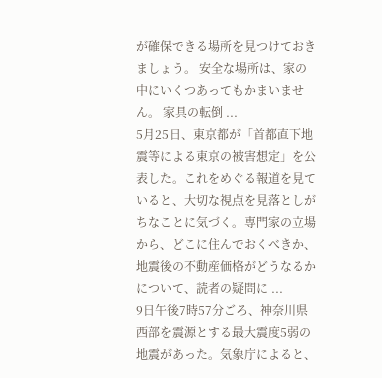が確保できる場所を見つけておきましょう。 安全な場所は、家の中にいくつあってもかまいません。 家具の転倒 ...
5月25日、東京都が「首都直下地震等による東京の被害想定」を公表した。これをめぐる報道を見ていると、大切な視点を見落としがちなことに気づく。専門家の立場から、どこに住んでおくべきか、地震後の不動産価格がどうなるかについて、読者の疑問に ...
9日午後7時57分ごろ、神奈川県西部を震源とする最大震度5弱の地震があった。気象庁によると、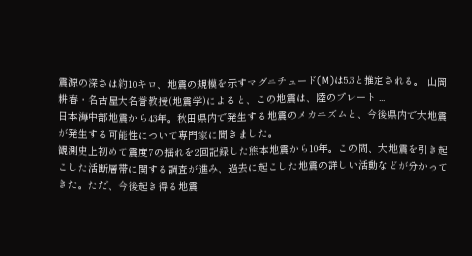震源の深さは約10キロ、地震の規模を示すマグニチュード(M)は5.3と推定される。 山岡耕春・名古屋大名誉教授(地震学)によると、この地震は、陸のプレート ...
日本海中部地震から43年。秋田県内で発生する地震のメカニズムと、今後県内で大地震が発生する可能性について専門家に聞きました。
観測史上初めて震度7の揺れを2回記録した熊本地震から10年。この間、大地震を引き起こした活断層帯に関する調査が進み、過去に起こした地震の詳しい活動などが分かってきた。ただ、今後起き得る地震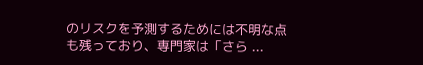のリスクを予測するためには不明な点も残っており、専門家は「さら ...